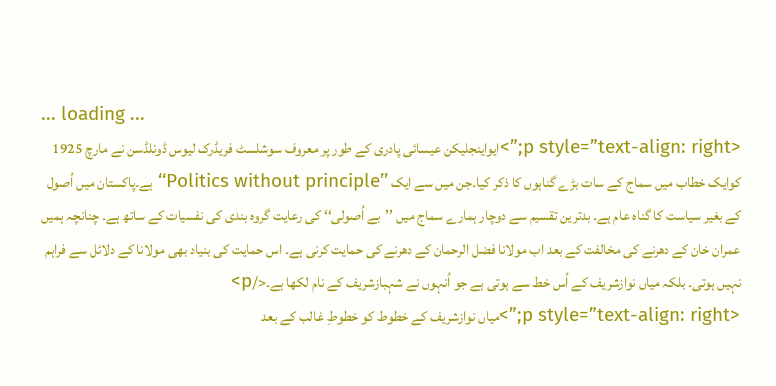... loading ...
<p style=”text-align: right;”>ایواینجلیکن عیسائی پادری کے طور پر معروف سوشلسٹ فریڈرک لیوس ڈونلڈسن نے مارچ 1925 کوایک خطاب میں سماج کے سات بڑے گناہوں کا ذکر کیا۔جن میں سے ایک ’’Politics without principle‘‘ ہے۔پاکستان میں اُصول کے بغیر سیاست کا گناہ عام ہے۔ بدترین تقسیم سے دوچار ہمارے سماج میں ’’بے اُصولی‘‘ کی رعایت گروہ بندی کی نفسیات کے ساتھ ہے۔ چنانچہ ہمیں عمران خان کے دھرنے کی مخالفت کے بعد اب مولانا فضل الرحمان کے دھرنے کی حمایت کرنی ہے۔ اس حمایت کی بنیاد بھی مولانا کے دلائل سے فراہم نہیں ہوتی۔ بلکہ میاں نوازشریف کے اُس خط سے ہوتی ہے جو اُنہوں نے شہبازشریف کے نام لکھا ہے۔</p>
<p style=”text-align: right;”>میاں نوازشریف کے خطوط کو خطوطِ غالب کے بعد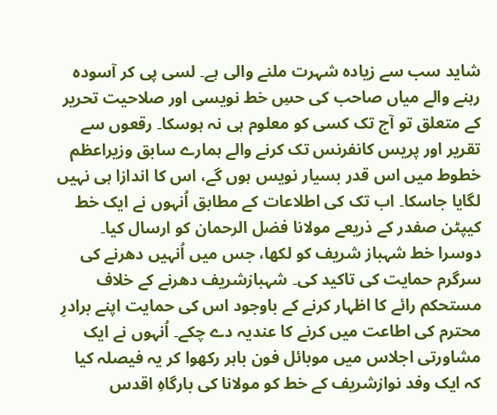شاید سب سے زیادہ شہرت ملنے والی ہے۔ لسی پی کر آسودہ رہنے والے میاں صاحب کی حسِ خط نویسی اور صلاحیت تحریر کے متعلق تو آج تک کسی کو معلوم ہی نہ ہوسکا۔ رقعوں سے تقریر اور پریس کانفرنس تک کرنے والے ہمارے سابق وزیراعظم خطوط میں اس قدر بسیار نویس ہوں گے، اس کا اندازا ہی نہیں لگایا جاسکا۔ اب تک کی اطلاعات کے مطابق اُنہوں نے ایک خط کیپٹن صفدر کے ذریعے مولانا فضل الرحمان کو ارسال کیا۔ دوسرا خط شہباز شریف کو لکھا، جس میں اُنہیں دھرنے کی سرگرم حمایت کی تاکید کی۔ شہبازشریف دھرنے کے خلاف مستحکم رائے کا اظہار کرنے کے باوجود اس کی حمایت اپنے برادرِ محترم کی اطاعت میں کرنے کا عندیہ دے چکے۔ اُنہوں نے ایک مشاورتی اجلاس میں موبائل فون باہر رکھوا کر یہ فیصلہ کیا کہ ایک وفد نوازشریف کے خط کو مولانا کی بارگاہِ اقدس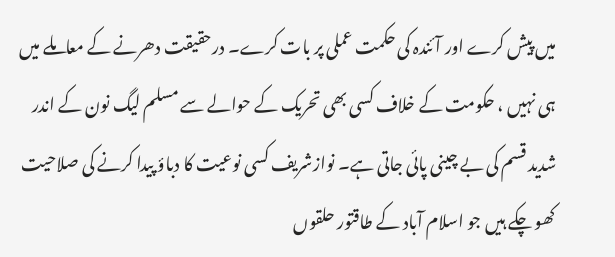میں پیش کرے اور آئندہ کی حکمت عملی پر بات کرے۔ درحقیقت دھرنے کے معاملے میں ہی نہیں ، حکومت کے خلاف کسی بھی تحریک کے حوالے سے مسلم لیگ نون کے اندر شدید قسم کی بے چینی پائی جاتی ہے۔ نوازشریف کسی نوعیت کا دباؤ پیدا کرنے کی صلاحیت کھو چکے ہیں جو اسلام آباد کے طاقتور حلقوں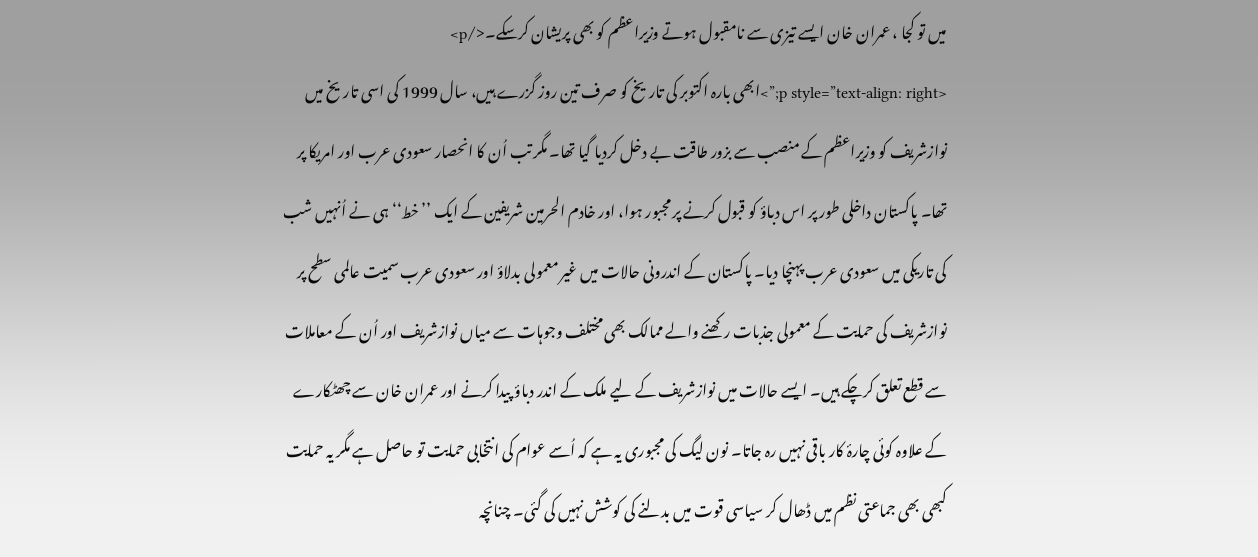میں تو کجا ، عمران خان ایسے تیزی سے نامقبول ہوتے وزیراعظم کو بھی پریشان کرسکے۔</p>
<p style=”text-align: right;”>ابھی بارہ اکتوبر کی تاریخ کو صرف تین روز گزرے ہیں، سال 1999 کی اسی تاریخ میں نوازشریف کو وزیراعظم کے منصب سے بزور طاقت بے دخل کردیا گیا تھا۔ مگر تب اُن کا انحصار سعودی عرب اور امریکا پر تھا۔ پاکستان داخلی طور پر اس دباؤ کو قبول کرنے پر مجبور ہوا، اور خادم الحرمین شریفین کے ایک ’’خط‘‘ ہی نے اُنہیں شب کی تاریکی میں سعودی عرب پہنچا دیا۔ پاکستان کے اندرونی حالات میں غیر معمولی بدلاؤ اور سعودی عرب سمیت عالمی سطح پر نوازشریف کی حمایت کے معمولی جذبات رکھنے والے ممالک بھی مختلف وجوہات سے میاں نوازشریف اور اُن کے معاملات سے قطع تعلق کرچکے ہیں۔ ایسے حالات میں نوازشریف کے لیے ملک کے اندر دباؤ پیدا کرنے اور عمران خان سے چھٹکارے کے علاوہ کوئی چارۂ کار باقی نہیں رہ جاتا۔ نون لیگ کی مجبوری یہ ہے کہ اُسے عوام کی انتخابی حمایت تو حاصل ہے مگر یہ حمایت کبھی بھی جماعتی نظم میں ڈھال کر سیاسی قوت میں بدلنے کی کوشش نہیں کی گئی۔ چنانچہ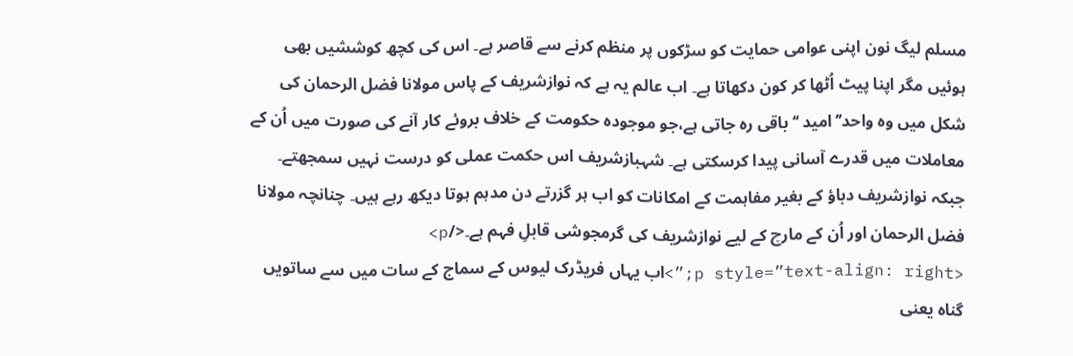مسلم لیگ نون اپنی عوامی حمایت کو سڑکوں پر منظم کرنے سے قاصر ہے۔ اس کی کچھ کوششیں بھی ہوئیں مگر اپنا پیٹ اُٹھا کر کون دکھاتا ہے۔ اب عالم یہ ہے کہ نوازشریف کے پاس مولانا فضل الرحمان کی شکل میں وہ واحد’’امید ‘‘ باقی رہ جاتی ہے،جو موجودہ حکومت کے خلاف بروئے کار آنے کی صورت میں اُن کے معاملات میں قدرے آسانی پیدا کرسکتی ہے۔ شہبازشریف اس حکمت عملی کو درست نہیں سمجھتے۔ جبکہ نوازشریف دباؤ کے بغیر مفاہمت کے امکانات کو اب ہر گزرتے دن مدہم ہوتا دیکھ رہے ہیں۔ چنانچہ مولانا فضل الرحمان اور اُن کے مارچ کے لیے نوازشریف کی گرمجوشی قابلِ فہم ہے۔</p>
<p style=”text-align: right;”>اب یہاں فریڈرک لیوس کے سماج کے سات میں سے ساتویں گناہ یعنی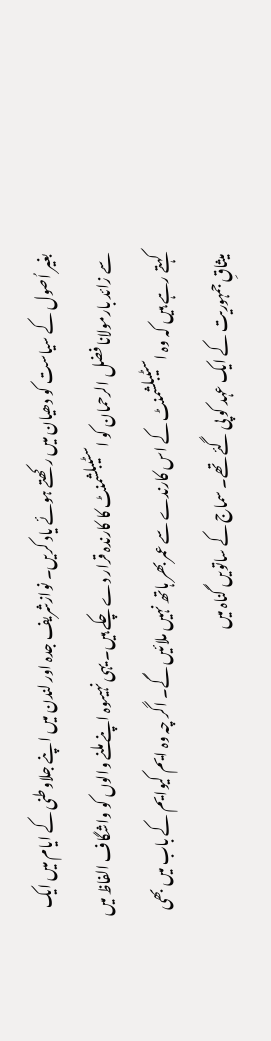بغیر اُصول کے سیاست کو دھیان میں رکھتے ہوئے یاد کریں۔ نوازشریف جدہ اور لندن میں اپنے جلاوطنی کے ایام میں ایک سے زائد بارمولانا فضل الرحمان کو اسٹیبلشمنٹ کا کارندہ قرار دے چکے ہیں۔ یہی نہیںوہ اپنے ملنے والوں کو واشگاف الفاظ میں کہتے رہے ہیں کہ وہ اسٹیبلشمنٹ کے اس کارندے سے عمر بھر ہاتھ نہیں ملائیں گے۔ اگر چہ وہ ایم کیوایم کے باب میں بھی میثاقِ جمہوریت کے ایک عہد کو پی گئے تھے۔ سماج کے ساتویں گناہ میں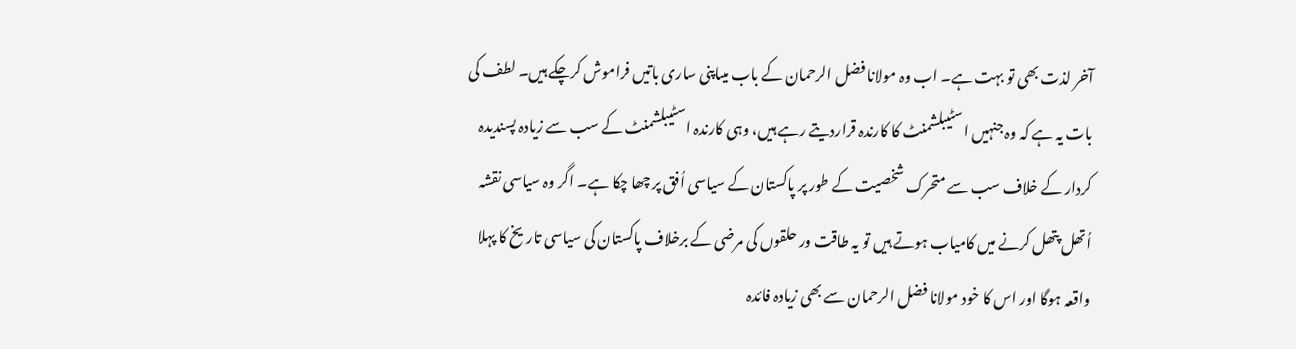آخر لذت بھی تو بہت ہے۔ اب وہ مولانا فضل الرحمان کے باب میںاپنی ساری باتیں فراموش کرچکے ہیں۔ لطف کی بات یہ ہے کہ وہ جنہیں اسٹیبلشمنٹ کا کارندہ قراردیتے رہے ہیں، وہی کارندہ اسٹیبلشمنٹ کے سب سے زیادہ پسندیدہ کردار کے خلاف سب سے متحرک شخصیت کے طور پر پاکستان کے سیاسی اُفق پر چھا چکا ہے۔ اگر وہ سیاسی نقشہ اُتھل پتھل کرنے میں کامیاب ہوتے ہیں تو یہ طاقت ور حلقوں کی مرضی کے برخلاف پاکستان کی سیاسی تاریخ کا پہلا واقعہ ہوگا اور اس کا خود مولانا فضل الرحمان سے بھی زیادہ فائدہ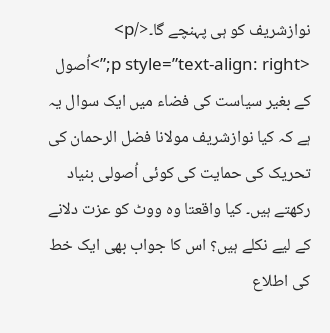نوازشریف کو ہی پہنچے گا۔</p>
<p style=”text-align: right;”>اُصول کے بغیر سیاست کی فضاء میں ایک سوال یہ ہے کہ کیا نوازشریف مولانا فضل الرحمان کی تحریک کی حمایت کی کوئی اُصولی بنیاد رکھتے ہیں۔ کیا واقعتا وہ ووٹ کو عزت دلانے کے لیے نکلے ہیں؟ اس کا جواب بھی ایک خط کی اطلاع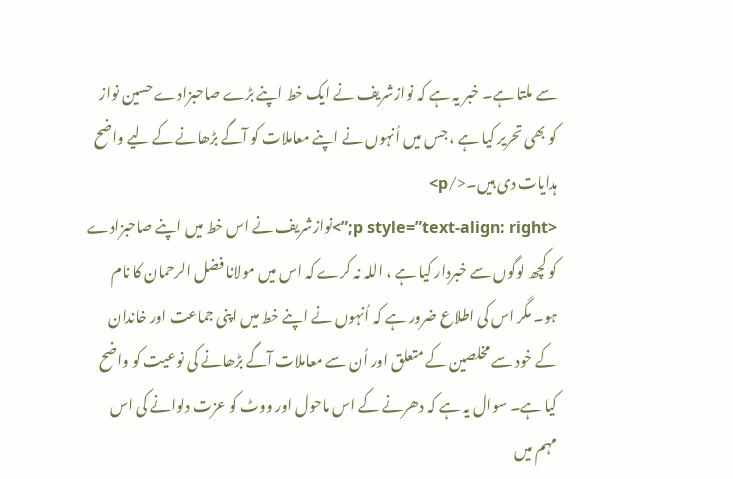سے ملتا ہے۔ خبر یہ ہے کہ نوازشریف نے ایک خط اپنے بڑے صاحبزادے حسین نواز کو بھی تحریر کیا ہے ، جس میں اُنہوں نے اپنے معاملات کو آگے بڑھانے کے لیے واضح ہدایات دی ہیں۔</p>
<p style=”text-align: right;”>نوازشریف نے اس خط میں اپنے صاحبزادے کو کچھ لوگوں سے خبردار کیا ہے ، اللہ نہ کرے کہ اس میں مولانا فضل الرحمان کا نام ہو۔ مگر اس کی اطلاع ضرور ہے کہ اُنہوں نے اپنے خط میں اپنی جماعت اور خاندان کے خود سے مخلصین کے متعلق اور اُن سے معاملات آگے بڑھانے کی نوعیت کو واضح کیا ہے۔ سوال یہ ہے کہ دھرنے کے اس ماحول اور ووٹ کو عزت دلوانے کی اس مہم میں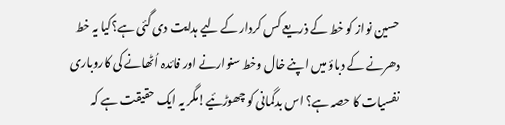حسین نواز کو خط کے ذریعے کس کردار کے لیے ہدایت دی گئی ہے؟کیا یہ خط دھرنے کے دباؤ میں اپنے خال وخط سنوارنے اور فائدہ اُٹھانے کی کاروباری نفسیات کا حصہ ہے؟ اس بدگمانی کو چھوڑئیے!مگر یہ ایک حقیقت ہے کہ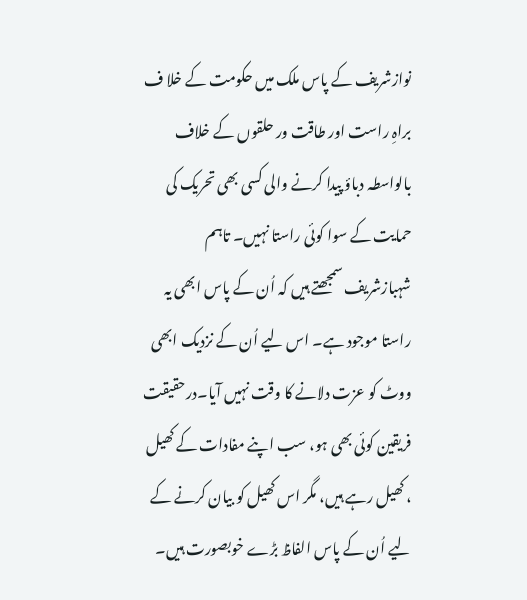نوازشریف کے پاس ملک میں حکومت کے خلا ف براہِ راست اور طاقت ور حلقوں کے خلاف بالواسطہ دباؤ پیدا کرنے والی کسی بھی تحریک کی حمایت کے سوا کوئی راستا نہیں۔ تاہم شہبازشریف سمجھتے ہیں کہ اُن کے پاس ابھی یہ راستا موجود ہے۔ اس لیے اُن کے نزدیک ابھی ووٹ کو عزت دلانے کا وقت نہیں آیا۔درحقیقت فریقین کوئی بھی ہو، سب اپنے مفادات کے کھیل ، کھیل رہے ہیں، مگر اس کھیل کو بیان کرنے کے لیے اُن کے پاس الفاظ بڑے خوبصورت ہیں۔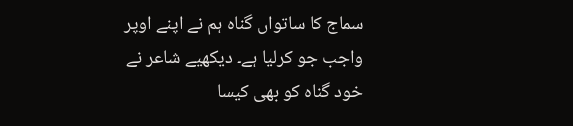سماج کا ساتواں گناہ ہم نے اپنے اوپر واجب جو کرلیا ہے۔ دیکھیے شاعر نے خود گناہ کو بھی کیسا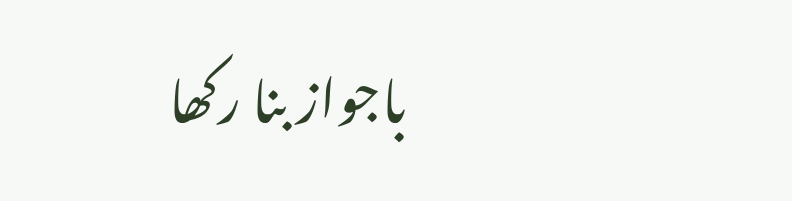باجواز بنا رکھا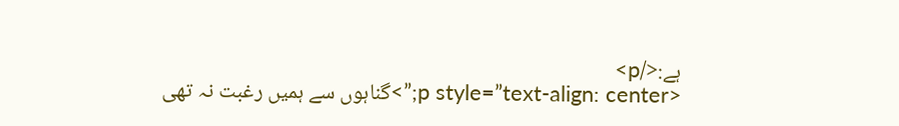ہے:</p>
<p style=”text-align: center;”>گناہوں سے ہمیں رغبت نہ تھی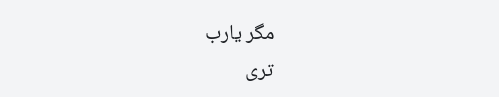مگر یارب
تری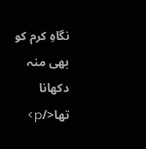نگاہِ کرم کو بھی منہ دکھانا تھا</p>